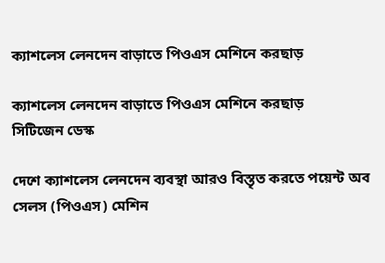ক্যাশলেস লেনদেন বাড়াতে পিওএস মেশিনে করছাড়

ক্যাশলেস লেনদেন বাড়াতে পিওএস মেশিনে করছাড়
সিটিজেন ডেস্ক

দেশে ক্যাশলেস লেনদেন ব্যবস্থা আরও বিস্তৃত করতে পয়েন্ট অব সেলস (পিওএস) মেশিন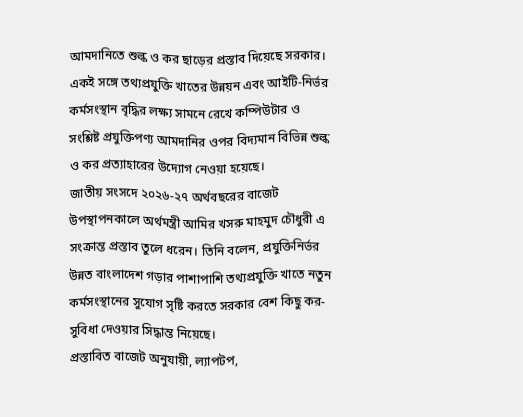আমদানিতে শুল্ক ও কর ছাড়ের প্রস্তাব দিয়েছে সরকার। একই সঙ্গে তথ্যপ্রযুক্তি খাতের উন্নয়ন এবং আইটি-নির্ভর কর্মসংস্থান বৃদ্ধির লক্ষ্য সামনে রেখে কম্পিউটার ও সংশ্লিষ্ট প্রযুক্তিপণ্য আমদানির ওপর বিদ্যমান বিভিন্ন শুল্ক ও কর প্রত্যাহারের উদ্যোগ নেওয়া হয়েছে।
জাতীয় সংসদে ২০২৬-২৭ অর্থবছরের বাজেট উপস্থাপনকালে অর্থমন্ত্রী আমির খসরু মাহমুদ চৌধুরী এ সংক্রান্ত প্রস্তাব তুলে ধরেন। তিনি বলেন, প্রযুক্তিনির্ভর উন্নত বাংলাদেশ গড়ার পাশাপাশি তথ্যপ্রযুক্তি খাতে নতুন কর্মসংস্থানের সুযোগ সৃষ্টি করতে সরকার বেশ কিছু কর-সুবিধা দেওয়ার সিদ্ধান্ত নিয়েছে।
প্রস্তাবিত বাজেট অনুযায়ী, ল্যাপটপ,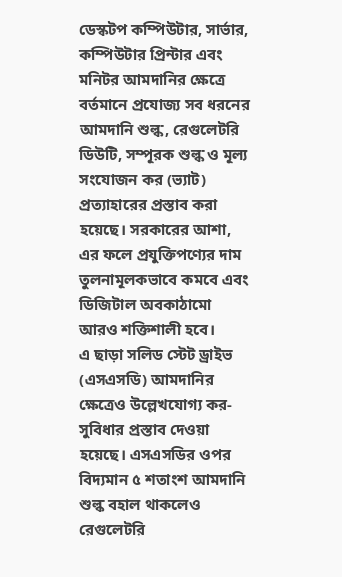ডেস্কটপ কম্পিউটার, সার্ভার, কম্পিউটার প্রিন্টার এবং মনিটর আমদানির ক্ষেত্রে বর্তমানে প্রযোজ্য সব ধরনের আমদানি শুল্ক, রেগুলেটরি ডিউটি, সম্পূরক শুল্ক ও মূল্য সংযোজন কর (ভ্যাট) প্রত্যাহারের প্রস্তাব করা হয়েছে। সরকারের আশা, এর ফলে প্রযুক্তিপণ্যের দাম তুলনামূলকভাবে কমবে এবং ডিজিটাল অবকাঠামো আরও শক্তিশালী হবে।
এ ছাড়া সলিড স্টেট ড্রাইভ (এসএসডি) আমদানির ক্ষেত্রেও উল্লেখযোগ্য কর-সুবিধার প্রস্তাব দেওয়া হয়েছে। এসএসডির ওপর বিদ্যমান ৫ শতাংশ আমদানি শুল্ক বহাল থাকলেও রেগুলেটরি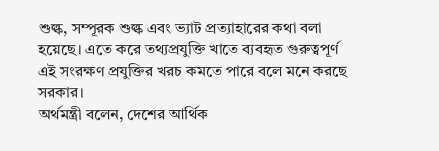শুল্ক, সম্পূরক শুল্ক এবং ভ্যাট প্রত্যাহারের কথা বলা হয়েছে। এতে করে তথ্যপ্রযুক্তি খাতে ব্যবহৃত গুরুত্বপূর্ণ এই সংরক্ষণ প্রযুক্তির খরচ কমতে পারে বলে মনে করছে সরকার।
অর্থমন্ত্রী বলেন, দেশের আর্থিক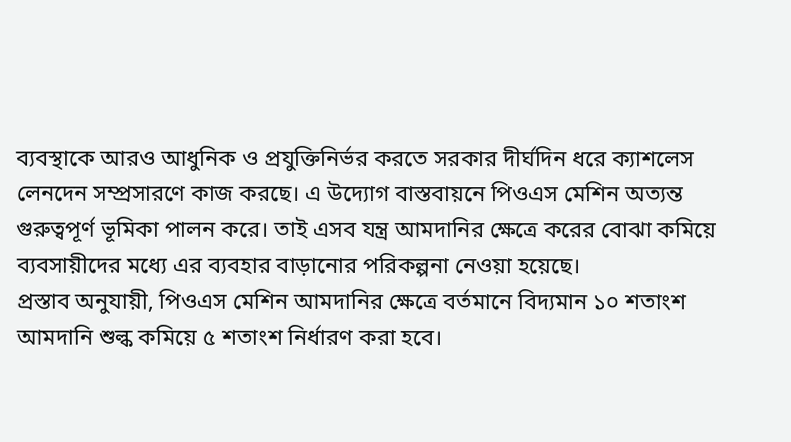ব্যবস্থাকে আরও আধুনিক ও প্রযুক্তিনির্ভর করতে সরকার দীর্ঘদিন ধরে ক্যাশলেস লেনদেন সম্প্রসারণে কাজ করছে। এ উদ্যোগ বাস্তবায়নে পিওএস মেশিন অত্যন্ত গুরুত্বপূর্ণ ভূমিকা পালন করে। তাই এসব যন্ত্র আমদানির ক্ষেত্রে করের বোঝা কমিয়ে ব্যবসায়ীদের মধ্যে এর ব্যবহার বাড়ানোর পরিকল্পনা নেওয়া হয়েছে।
প্রস্তাব অনুযায়ী, পিওএস মেশিন আমদানির ক্ষেত্রে বর্তমানে বিদ্যমান ১০ শতাংশ আমদানি শুল্ক কমিয়ে ৫ শতাংশ নির্ধারণ করা হবে।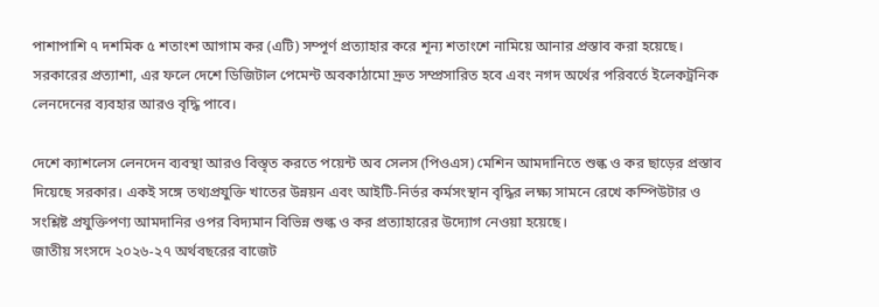পাশাপাশি ৭ দশমিক ৫ শতাংশ আগাম কর (এটি) সম্পূর্ণ প্রত্যাহার করে শূন্য শতাংশে নামিয়ে আনার প্রস্তাব করা হয়েছে। সরকারের প্রত্যাশা, এর ফলে দেশে ডিজিটাল পেমেন্ট অবকাঠামো দ্রুত সম্প্রসারিত হবে এবং নগদ অর্থের পরিবর্তে ইলেকট্রনিক লেনদেনের ব্যবহার আরও বৃদ্ধি পাবে।

দেশে ক্যাশলেস লেনদেন ব্যবস্থা আরও বিস্তৃত করতে পয়েন্ট অব সেলস (পিওএস) মেশিন আমদানিতে শুল্ক ও কর ছাড়ের প্রস্তাব দিয়েছে সরকার। একই সঙ্গে তথ্যপ্রযুক্তি খাতের উন্নয়ন এবং আইটি-নির্ভর কর্মসংস্থান বৃদ্ধির লক্ষ্য সামনে রেখে কম্পিউটার ও সংশ্লিষ্ট প্রযুক্তিপণ্য আমদানির ওপর বিদ্যমান বিভিন্ন শুল্ক ও কর প্রত্যাহারের উদ্যোগ নেওয়া হয়েছে।
জাতীয় সংসদে ২০২৬-২৭ অর্থবছরের বাজেট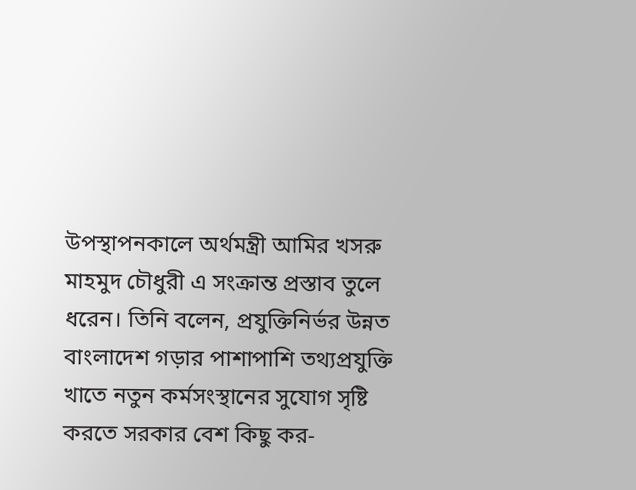উপস্থাপনকালে অর্থমন্ত্রী আমির খসরু মাহমুদ চৌধুরী এ সংক্রান্ত প্রস্তাব তুলে ধরেন। তিনি বলেন, প্রযুক্তিনির্ভর উন্নত বাংলাদেশ গড়ার পাশাপাশি তথ্যপ্রযুক্তি খাতে নতুন কর্মসংস্থানের সুযোগ সৃষ্টি করতে সরকার বেশ কিছু কর-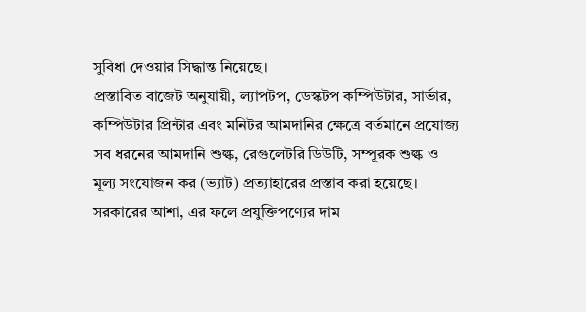সুবিধা দেওয়ার সিদ্ধান্ত নিয়েছে।
প্রস্তাবিত বাজেট অনুযায়ী, ল্যাপটপ, ডেস্কটপ কম্পিউটার, সার্ভার, কম্পিউটার প্রিন্টার এবং মনিটর আমদানির ক্ষেত্রে বর্তমানে প্রযোজ্য সব ধরনের আমদানি শুল্ক, রেগুলেটরি ডিউটি, সম্পূরক শুল্ক ও মূল্য সংযোজন কর (ভ্যাট) প্রত্যাহারের প্রস্তাব করা হয়েছে। সরকারের আশা, এর ফলে প্রযুক্তিপণ্যের দাম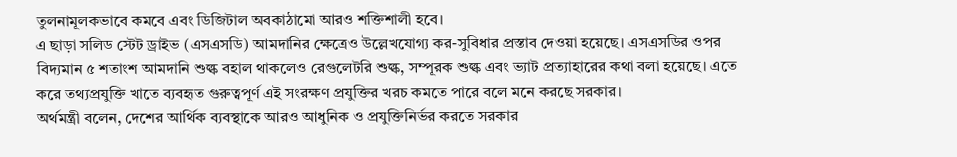তুলনামূলকভাবে কমবে এবং ডিজিটাল অবকাঠামো আরও শক্তিশালী হবে।
এ ছাড়া সলিড স্টেট ড্রাইভ (এসএসডি) আমদানির ক্ষেত্রেও উল্লেখযোগ্য কর-সুবিধার প্রস্তাব দেওয়া হয়েছে। এসএসডির ওপর বিদ্যমান ৫ শতাংশ আমদানি শুল্ক বহাল থাকলেও রেগুলেটরি শুল্ক, সম্পূরক শুল্ক এবং ভ্যাট প্রত্যাহারের কথা বলা হয়েছে। এতে করে তথ্যপ্রযুক্তি খাতে ব্যবহৃত গুরুত্বপূর্ণ এই সংরক্ষণ প্রযুক্তির খরচ কমতে পারে বলে মনে করছে সরকার।
অর্থমন্ত্রী বলেন, দেশের আর্থিক ব্যবস্থাকে আরও আধুনিক ও প্রযুক্তিনির্ভর করতে সরকার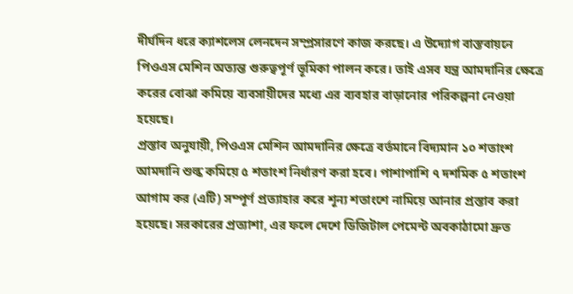দীর্ঘদিন ধরে ক্যাশলেস লেনদেন সম্প্রসারণে কাজ করছে। এ উদ্যোগ বাস্তবায়নে পিওএস মেশিন অত্যন্ত গুরুত্বপূর্ণ ভূমিকা পালন করে। তাই এসব যন্ত্র আমদানির ক্ষেত্রে করের বোঝা কমিয়ে ব্যবসায়ীদের মধ্যে এর ব্যবহার বাড়ানোর পরিকল্পনা নেওয়া হয়েছে।
প্রস্তাব অনুযায়ী, পিওএস মেশিন আমদানির ক্ষেত্রে বর্তমানে বিদ্যমান ১০ শতাংশ আমদানি শুল্ক কমিয়ে ৫ শতাংশ নির্ধারণ করা হবে। পাশাপাশি ৭ দশমিক ৫ শতাংশ আগাম কর (এটি) সম্পূর্ণ প্রত্যাহার করে শূন্য শতাংশে নামিয়ে আনার প্রস্তাব করা হয়েছে। সরকারের প্রত্যাশা, এর ফলে দেশে ডিজিটাল পেমেন্ট অবকাঠামো দ্রুত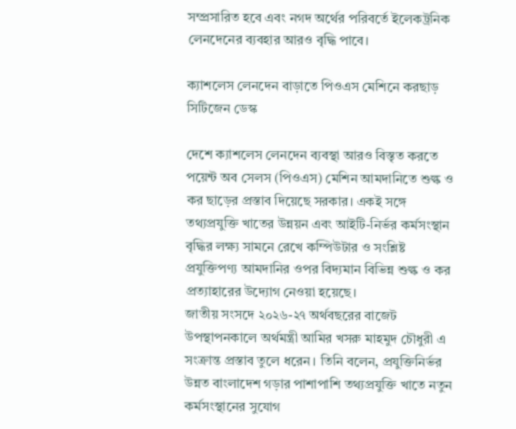সম্প্রসারিত হবে এবং নগদ অর্থের পরিবর্তে ইলেকট্রনিক লেনদেনের ব্যবহার আরও বৃদ্ধি পাবে।

ক্যাশলেস লেনদেন বাড়াতে পিওএস মেশিনে করছাড়
সিটিজেন ডেস্ক

দেশে ক্যাশলেস লেনদেন ব্যবস্থা আরও বিস্তৃত করতে পয়েন্ট অব সেলস (পিওএস) মেশিন আমদানিতে শুল্ক ও কর ছাড়ের প্রস্তাব দিয়েছে সরকার। একই সঙ্গে তথ্যপ্রযুক্তি খাতের উন্নয়ন এবং আইটি-নির্ভর কর্মসংস্থান বৃদ্ধির লক্ষ্য সামনে রেখে কম্পিউটার ও সংশ্লিষ্ট প্রযুক্তিপণ্য আমদানির ওপর বিদ্যমান বিভিন্ন শুল্ক ও কর প্রত্যাহারের উদ্যোগ নেওয়া হয়েছে।
জাতীয় সংসদে ২০২৬-২৭ অর্থবছরের বাজেট উপস্থাপনকালে অর্থমন্ত্রী আমির খসরু মাহমুদ চৌধুরী এ সংক্রান্ত প্রস্তাব তুলে ধরেন। তিনি বলেন, প্রযুক্তিনির্ভর উন্নত বাংলাদেশ গড়ার পাশাপাশি তথ্যপ্রযুক্তি খাতে নতুন কর্মসংস্থানের সুযোগ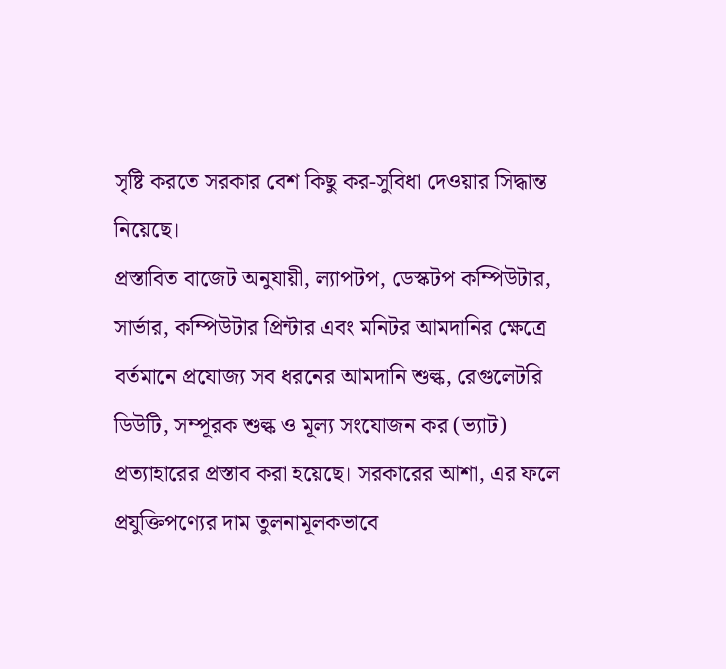সৃষ্টি করতে সরকার বেশ কিছু কর-সুবিধা দেওয়ার সিদ্ধান্ত নিয়েছে।
প্রস্তাবিত বাজেট অনুযায়ী, ল্যাপটপ, ডেস্কটপ কম্পিউটার, সার্ভার, কম্পিউটার প্রিন্টার এবং মনিটর আমদানির ক্ষেত্রে বর্তমানে প্রযোজ্য সব ধরনের আমদানি শুল্ক, রেগুলেটরি ডিউটি, সম্পূরক শুল্ক ও মূল্য সংযোজন কর (ভ্যাট) প্রত্যাহারের প্রস্তাব করা হয়েছে। সরকারের আশা, এর ফলে প্রযুক্তিপণ্যের দাম তুলনামূলকভাবে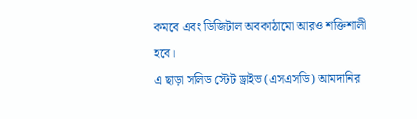কমবে এবং ডিজিটাল অবকাঠামো আরও শক্তিশালী হবে।
এ ছাড়া সলিড স্টেট ড্রাইভ (এসএসডি) আমদানির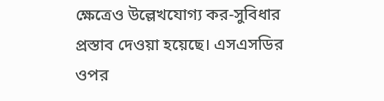ক্ষেত্রেও উল্লেখযোগ্য কর-সুবিধার প্রস্তাব দেওয়া হয়েছে। এসএসডির ওপর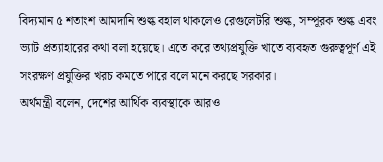বিদ্যমান ৫ শতাংশ আমদানি শুল্ক বহাল থাকলেও রেগুলেটরি শুল্ক, সম্পূরক শুল্ক এবং ভ্যাট প্রত্যাহারের কথা বলা হয়েছে। এতে করে তথ্যপ্রযুক্তি খাতে ব্যবহৃত গুরুত্বপূর্ণ এই সংরক্ষণ প্রযুক্তির খরচ কমতে পারে বলে মনে করছে সরকার।
অর্থমন্ত্রী বলেন, দেশের আর্থিক ব্যবস্থাকে আরও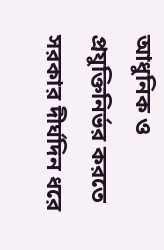আধুনিক ও প্রযুক্তিনির্ভর করতে সরকার দীর্ঘদিন ধরে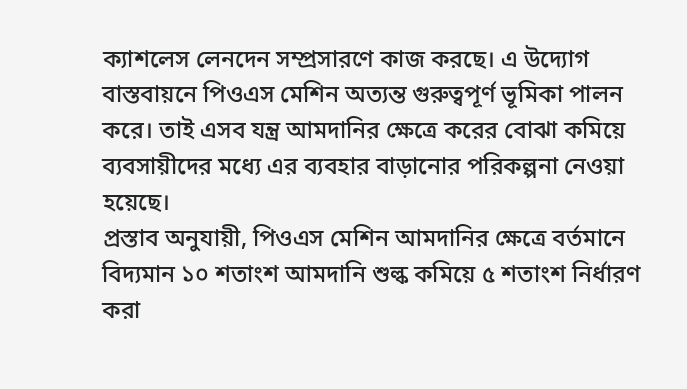ক্যাশলেস লেনদেন সম্প্রসারণে কাজ করছে। এ উদ্যোগ বাস্তবায়নে পিওএস মেশিন অত্যন্ত গুরুত্বপূর্ণ ভূমিকা পালন করে। তাই এসব যন্ত্র আমদানির ক্ষেত্রে করের বোঝা কমিয়ে ব্যবসায়ীদের মধ্যে এর ব্যবহার বাড়ানোর পরিকল্পনা নেওয়া হয়েছে।
প্রস্তাব অনুযায়ী, পিওএস মেশিন আমদানির ক্ষেত্রে বর্তমানে বিদ্যমান ১০ শতাংশ আমদানি শুল্ক কমিয়ে ৫ শতাংশ নির্ধারণ করা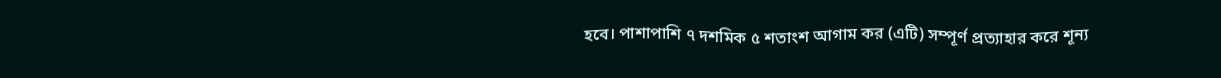হবে। পাশাপাশি ৭ দশমিক ৫ শতাংশ আগাম কর (এটি) সম্পূর্ণ প্রত্যাহার করে শূন্য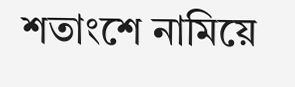শতাংশে নামিয়ে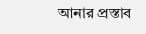আনার প্রস্তাব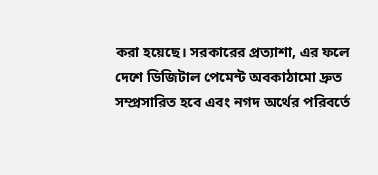করা হয়েছে। সরকারের প্রত্যাশা, এর ফলে দেশে ডিজিটাল পেমেন্ট অবকাঠামো দ্রুত সম্প্রসারিত হবে এবং নগদ অর্থের পরিবর্তে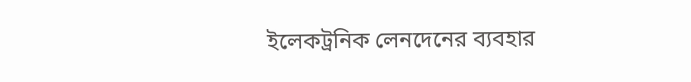ইলেকট্রনিক লেনদেনের ব্যবহার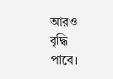আরও বৃদ্ধি পাবে।